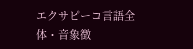エクサピーコ言語全体・音象徴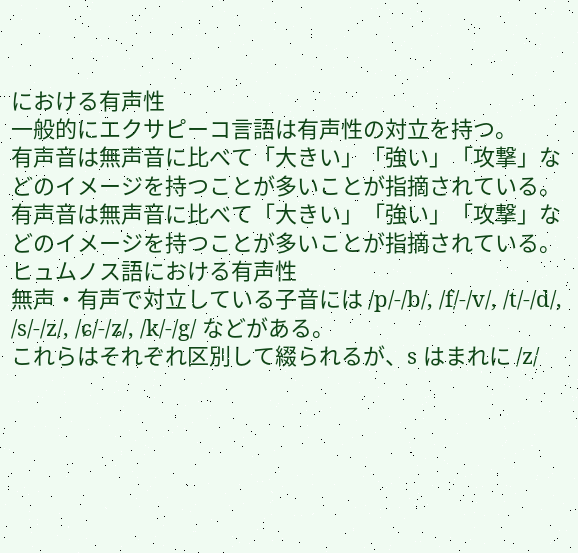における有声性
一般的にエクサピーコ言語は有声性の対立を持つ。
有声音は無声音に比べて「大きい」「強い」「攻撃」などのイメージを持つことが多いことが指摘されている。
有声音は無声音に比べて「大きい」「強い」「攻撃」などのイメージを持つことが多いことが指摘されている。
ヒュムノス語における有声性
無声・有声で対立している子音には /p/-/b/, /f/-/v/, /t/-/d/, /s/-/z/, /ɕ/-/ʑ/, /k/-/g/ などがある。
これらはそれぞれ区別して綴られるが、s はまれに /z/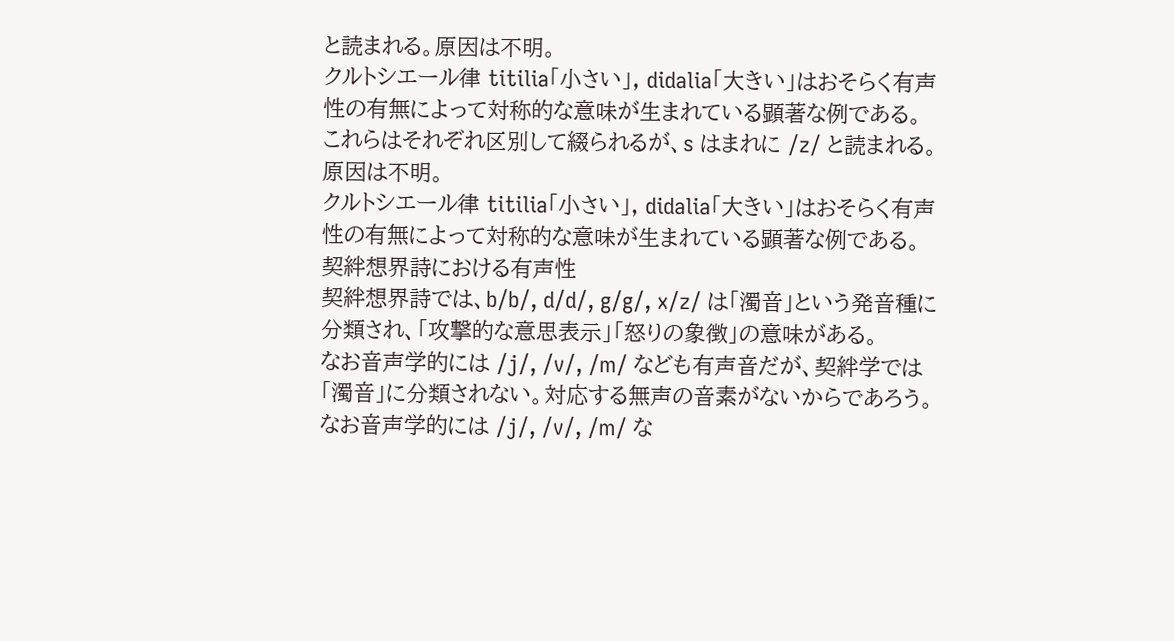と読まれる。原因は不明。
クルトシエール律 titilia「小さい」, didalia「大きい」はおそらく有声性の有無によって対称的な意味が生まれている顕著な例である。
これらはそれぞれ区別して綴られるが、s はまれに /z/ と読まれる。原因は不明。
クルトシエール律 titilia「小さい」, didalia「大きい」はおそらく有声性の有無によって対称的な意味が生まれている顕著な例である。
契絆想界詩における有声性
契絆想界詩では、b/b/, d/d/, g/g/, x/z/ は「濁音」という発音種に分類され、「攻撃的な意思表示」「怒りの象徴」の意味がある。
なお音声学的には /j/, /v/, /m/ なども有声音だが、契絆学では「濁音」に分類されない。対応する無声の音素がないからであろう。
なお音声学的には /j/, /v/, /m/ な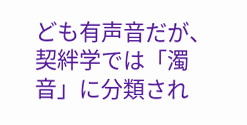ども有声音だが、契絆学では「濁音」に分類され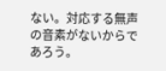ない。対応する無声の音素がないからであろう。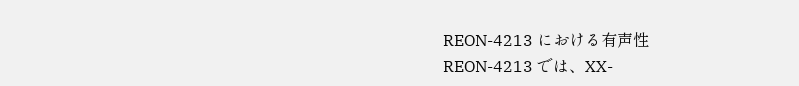REON-4213 における有声性
REON-4213 では、XX-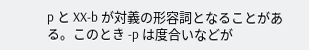p と XX-b が対義の形容詞となることがある。このとき -p は度合いなどが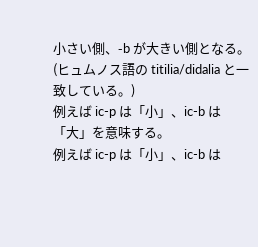小さい側、-b が大きい側となる。(ヒュムノス語の titilia/didalia と一致している。)
例えば ic-p は「小」、ic-b は「大」を意味する。
例えば ic-p は「小」、ic-b は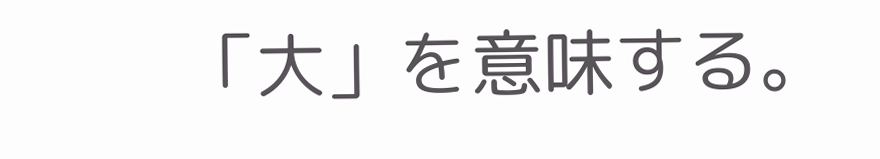「大」を意味する。